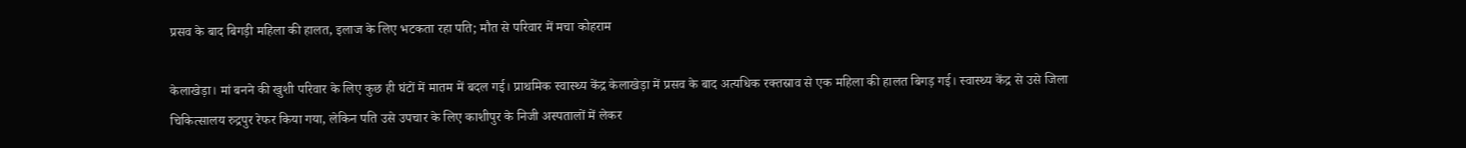प्रसव के बाद बिगड़ी महिला की हालत, इलाज के लिए भटकता रहा पति; मौत से परिवार में मचा कोहराम

केलाखेड़ा। मां बनने की खुशी परिवार के लिए कुछ ही घंटों में मातम में बदल गई। प्राथमिक स्वास्थ्य केंद्र केलाखेड़ा में प्रसव के बाद अत्यधिक रक्तस्राव से एक महिला की हालत बिगड़ गई। स्वास्थ्य केंद्र से उसे जिला चिकित्सालय रुद्रपुर रेफर किया गया, लेकिन पति उसे उपचार के लिए काशीपुर के निजी अस्पतालों में लेकर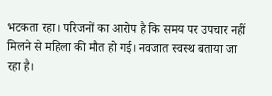भटकता रहा। परिजनों का आरोप है कि समय पर उपचार नहीं मिलने से महिला की मौत हो गई। नवजात स्वस्थ बताया जा रहा है।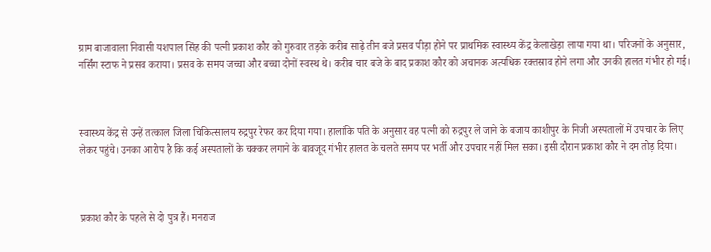ग्राम बाजावाला निवासी यशपाल सिंह की पत्नी प्रकाश कौर को गुरुवार तड़के करीब साढ़े तीन बजे प्रसव पीड़ा होने पर प्राथमिक स्वास्थ्य केंद्र केलाखेड़ा लाया गया था। परिजनों के अनुसार, नर्सिंग स्टाफ ने प्रसव कराया। प्रसव के समय जच्चा और बच्चा दोनों स्वस्थ थे। करीब चार बजे के बाद प्रकाश कौर को अचानक अत्यधिक रक्तस्राव होने लगा और उनकी हालत गंभीर हो गई।



स्वास्थ्य केंद्र से उन्हें तत्काल जिला चिकित्सालय रुद्रपुर रेफर कर दिया गया। हालांकि पति के अनुसार वह पत्नी को रुद्रपुर ले जाने के बजाय काशीपुर के निजी अस्पतालों में उपचार के लिए लेकर पहुंचे। उनका आरोप है कि कई अस्पतालों के चक्कर लगाने के बावजूद गंभीर हालत के चलते समय पर भर्ती और उपचार नहीं मिल सका। इसी दौरान प्रकाश कौर ने दम तोड़ दिया।



प्रकाश कौर के पहले से दो पुत्र हैं। मनराज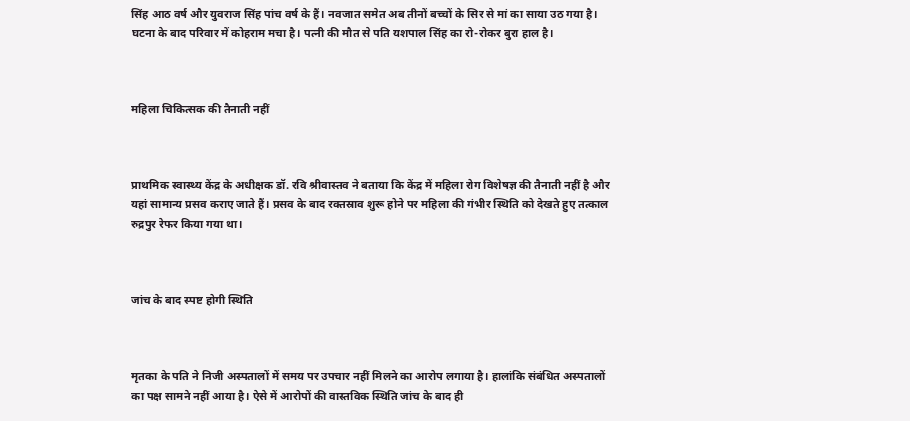सिंह आठ वर्ष और युवराज सिंह पांच वर्ष के हैं। नवजात समेत अब तीनों बच्चों के सिर से मां का साया उठ गया है। घटना के बाद परिवार में कोहराम मचा है। पत्नी की मौत से पति यशपाल सिंह का रो-रोकर बुरा हाल है।



महिला चिकित्सक की तैनाती नहीं



प्राथमिक स्वास्थ्य केंद्र के अधीक्षक डॉ. रवि श्रीवास्तव ने बताया कि केंद्र में महिला रोग विशेषज्ञ की तैनाती नहीं है और यहां सामान्य प्रसव कराए जाते हैं। प्रसव के बाद रक्तस्राव शुरू होने पर महिला की गंभीर स्थिति को देखते हुए तत्काल रुद्रपुर रेफर किया गया था।



जांच के बाद स्पष्ट होगी स्थिति



मृतका के पति ने निजी अस्पतालों में समय पर उपचार नहीं मिलने का आरोप लगाया है। हालांकि संबंधित अस्पतालों का पक्ष सामने नहीं आया है। ऐसे में आरोपों की वास्तविक स्थिति जांच के बाद ही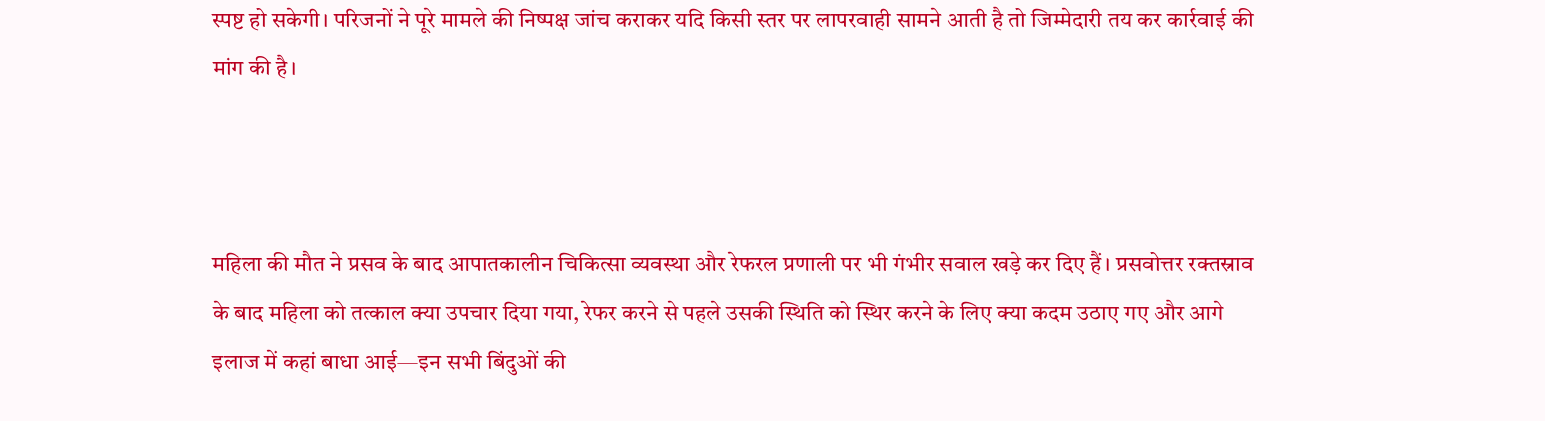स्पष्ट हो सकेगी। परिजनों ने पूरे मामले की निष्पक्ष जांच कराकर यदि किसी स्तर पर लापरवाही सामने आती है तो जिम्मेदारी तय कर कार्रवाई की मांग की है।



महिला की मौत ने प्रसव के बाद आपातकालीन चिकित्सा व्यवस्था और रेफरल प्रणाली पर भी गंभीर सवाल खड़े कर दिए हैं। प्रसवोत्तर रक्तस्राव के बाद महिला को तत्काल क्या उपचार दिया गया, रेफर करने से पहले उसकी स्थिति को स्थिर करने के लिए क्या कदम उठाए गए और आगे इलाज में कहां बाधा आई—इन सभी बिंदुओं की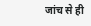जांच से ही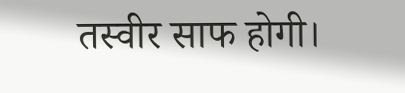तस्वीर साफ होगी।